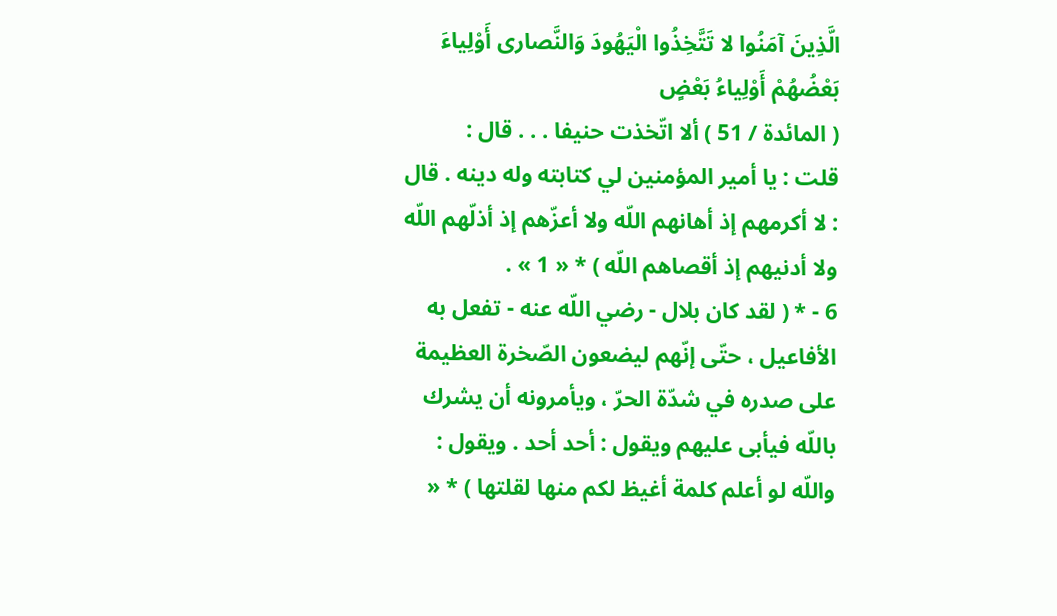الَّذِينَ آمَنُوا لا تَتَّخِذُوا الْيَهُودَ وَالنَّصارى أَوْلِياءَ بَعْضُهُمْ أَوْلِياءُ بَعْضٍ
( المائدة / 51 ) ألا اتّخذت حنيفا . . . قال :
قلت : يا أمير المؤمنين لي كتابته وله دينه . قال : لا أكرمهم إذ أهانهم اللّه ولا أعزّهم إذ أذلّهم اللّه ولا أدنيهم إذ أقصاهم اللّه ) * « 1 » .
6 - * ( لقد كان بلال - رضي اللّه عنه - تفعل به الأفاعيل ، حتّى إنّهم ليضعون الصّخرة العظيمة على صدره في شدّة الحرّ ، ويأمرونه أن يشرك باللّه فيأبى عليهم ويقول : أحد أحد . ويقول : واللّه لو أعلم كلمة أغيظ لكم منها لقلتها ) * «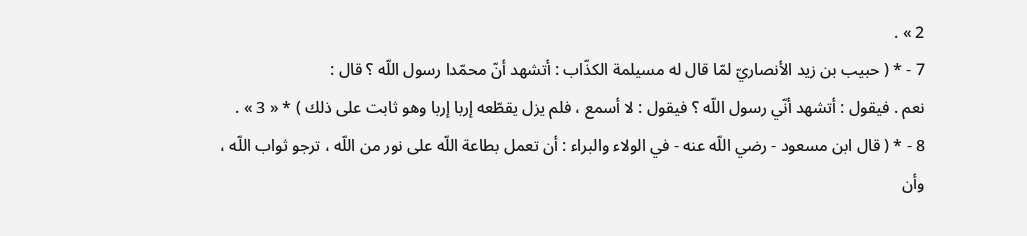2 » .
7 - * ( حبيب بن زيد الأنصاريّ لمّا قال له مسيلمة الكذّاب : أتشهد أنّ محمّدا رسول اللّه ؟ قال :
نعم . فيقول : أتشهد أنّي رسول اللّه ؟ فيقول : لا أسمع ، فلم يزل يقطّعه إربا إربا وهو ثابت على ذلك ) * « 3 » .
8 - * ( قال ابن مسعود - رضي اللّه عنه - في الولاء والبراء : أن تعمل بطاعة اللّه على نور من اللّه ، ترجو ثواب اللّه ، وأن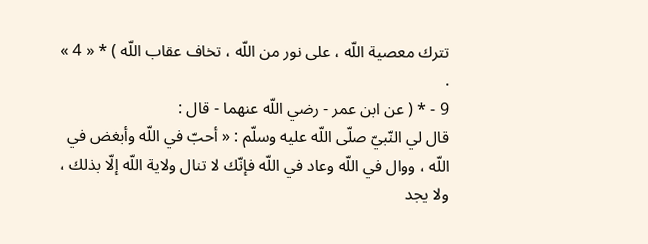تترك معصية اللّه ، على نور من اللّه ، تخاف عقاب اللّه ) * « 4 » .
9 - * ( عن ابن عمر - رضي اللّه عنهما - قال :
قال لي النّبيّ صلّى اللّه عليه وسلّم : « أحبّ في اللّه وأبغض في اللّه ، ووال في اللّه وعاد في اللّه فإنّك لا تنال ولاية اللّه إلّا بذلك ، ولا يجد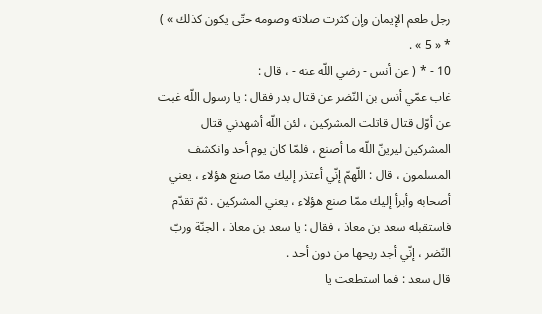رجل طعم الإيمان وإن كثرت صلاته وصومه حتّى يكون كذلك » ) * « 5 » .
10 - * ( عن أنس - رضي اللّه عنه - ، قال :
غاب عمّي أنس بن النّضر عن قتال بدر فقال : يا رسول اللّه غبت عن أوّل قتال قاتلت المشركين ، لئن اللّه أشهدني قتال المشركين ليرينّ اللّه ما أصنع ، فلمّا كان يوم أحد وانكشف المسلمون ، قال : اللّهمّ إنّي أعتذر إليك ممّا صنع هؤلاء ، يعني أصحابه وأبرأ إليك ممّا صنع هؤلاء ، يعني المشركين . ثمّ تقدّم فاستقبله سعد بن معاذ ، فقال : يا سعد بن معاذ ، الجنّة وربّ النّضر ، إنّي أجد ريحها من دون أحد .
قال سعد : فما استطعت يا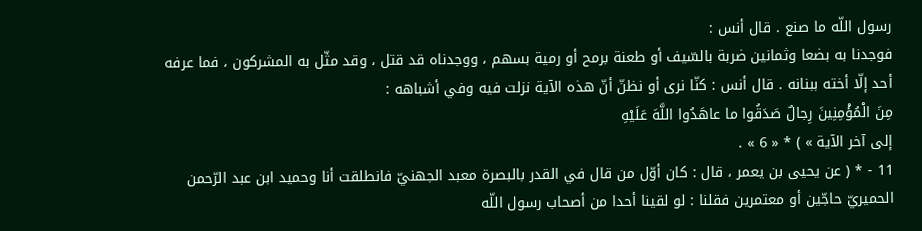رسول اللّه ما صنع . قال أنس :
فوجدنا به بضعا وثمانين ضربة بالسّيف أو طعنة برمح أو رمية بسهم ، ووجدناه قد قتل ، وقد مثّل به المشركون ، فما عرفه أحد إلّا أخته ببنانه . قال أنس : كنّا نرى أو نظنّ أنّ هذه الآية نزلت فيه وفي أشباهه :
مِنَ الْمُؤْمِنِينَ رِجالٌ صَدَقُوا ما عاهَدُوا اللَّهَ عَلَيْهِ
إلى آخر الآية » ) * « 6 » .
11 - * ( عن يحيى بن يعمر ، قال : كان أوّل من قال في القدر بالبصرة معبد الجهنيّ فانطلقت أنا وحميد ابن عبد الرّحمن الحميريّ حاجّين أو معتمرين فقلنا : لو لقينا أحدا من أصحاب رسول اللّه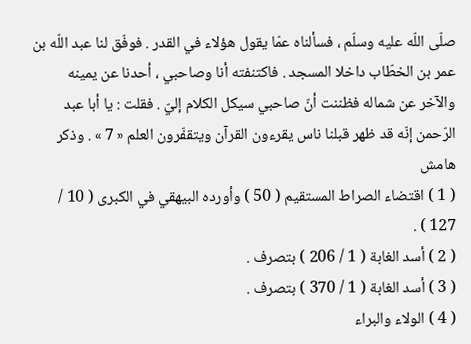صلّى اللّه عليه وسلّم ، فسألناه عمّا يقول هؤلاء في القدر . فوفّق لنا عبد اللّه بن عمر بن الخطّاب داخلا المسجد . فاكتنفته أنا وصاحبي ، أحدنا عن يمينه والآخر عن شماله فظننت أنّ صاحبي سيكل الكلام إليّ . فقلت : يا أبا عبد الرّحمن إنّه قد ظهر قبلنا ناس يقرءون القرآن ويتقفّرون العلم « 7 » . وذكر
هامش
( 1 ) اقتضاء الصراط المستقيم ( 50 ) وأورده البيهقي في الكبرى ( 10 / 127 ) .
( 2 ) أسد الغابة ( 1 / 206 ) بتصرف .
( 3 ) أسد الغابة ( 1 / 370 ) بتصرف .
( 4 ) الولاء والبراء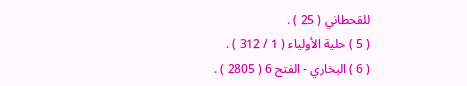للقحطاني ( 25 ) .
( 5 ) حلية الأولياء ( 1 / 312 ) .
( 6 ) البخاري - الفتح 6 ( 2805 ) .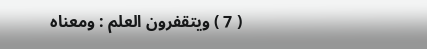( 7 ) ويتقفرون العلم : ومعناه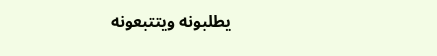يطلبونه ويتتبعونه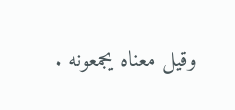وقيل معناه يجمعونه .